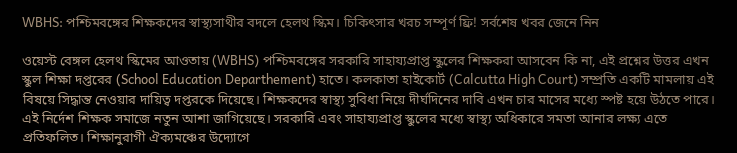WBHS: পশ্চিমবঙ্গের শিক্ষকদের স্বাস্থ্যসাথীর বদলে হেলথ স্কিম। চিকিৎসার খরচ সম্পূর্ণ ফ্রি! সর্বশেষ খবর জেনে নিন

ওয়েস্ট বেঙ্গল হেলথ স্কিমের আওতায় (WBHS) পশ্চিমবঙ্গের সরকারি সাহায্যপ্রাপ্ত স্কুলের শিক্ষকরা আসবেন কি না, এই প্রশ্নের উত্তর এখন স্কুল শিক্ষা দপ্তরের (School Education Departhement) হাতে। কলকাতা হাইকোর্ট (Calcutta High Court) সম্প্রতি একটি মামলায় এই বিষয়ে সিদ্ধান্ত নেওয়ার দায়িত্ব দপ্তরকে দিয়েছে। শিক্ষকদের স্বাস্থ্য সুবিধা নিয়ে দীর্ঘদিনের দাবি এখন চার মাসের মধ্যে স্পষ্ট হয়ে উঠতে পারে। এই নির্দেশ শিক্ষক সমাজে নতুন আশা জাগিয়েছে। সরকারি এবং সাহায্যপ্রাপ্ত স্কুলের মধ্যে স্বাস্থ্য অধিকারে সমতা আনার লক্ষ্য এতে প্রতিফলিত। শিক্ষানুরাগী ঐক্যমঞ্চের উদ্যোগে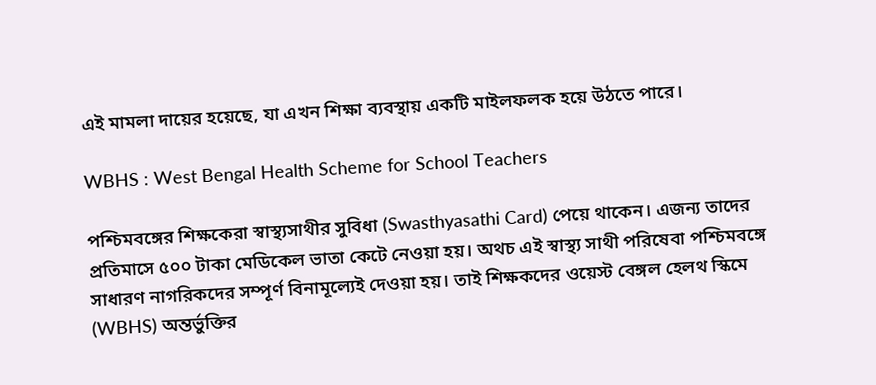এই মামলা দায়ের হয়েছে, যা এখন শিক্ষা ব্যবস্থায় একটি মাইলফলক হয়ে উঠতে পারে।

WBHS : West Bengal Health Scheme for School Teachers

পশ্চিমবঙ্গের শিক্ষকেরা স্বাস্থ্যসাথীর সুবিধা (Swasthyasathi Card) পেয়ে থাকেন। এজন্য তাদের প্রতিমাসে ৫০০ টাকা মেডিকেল ভাতা কেটে নেওয়া হয়। অথচ এই স্বাস্থ্য সাথী পরিষেবা পশ্চিমবঙ্গে সাধারণ নাগরিকদের সম্পূর্ণ বিনামূল্যেই দেওয়া হয়। তাই শিক্ষকদের ওয়েস্ট বেঙ্গল হেলথ স্কিমে (WBHS) অন্তর্ভুক্তির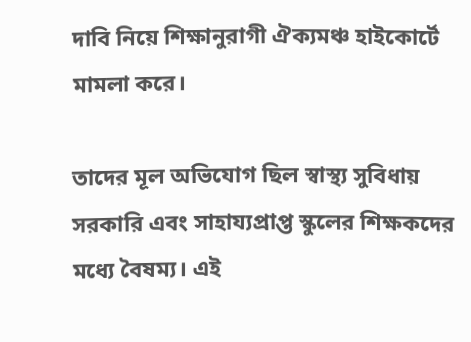দাবি নিয়ে শিক্ষানুরাগী ঐক্যমঞ্চ হাইকোর্টে মামলা করে।

তাদের মূল অভিযোগ ছিল স্বাস্থ্য সুবিধায় সরকারি এবং সাহায্যপ্রাপ্ত স্কুলের শিক্ষকদের মধ্যে বৈষম্য। এই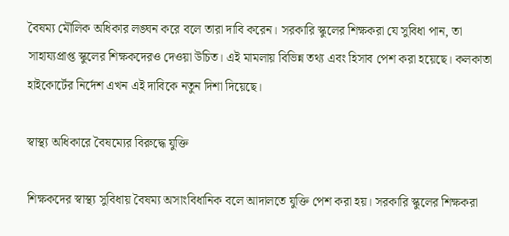বৈষম্য মৌলিক অধিকার লঙ্ঘন করে বলে তারা দাবি করেন। সরকারি স্কুলের শিক্ষকরা যে সুবিধা পান, তা সাহায্যপ্রাপ্ত স্কুলের শিক্ষকদেরও দেওয়া উচিত। এই মামলায় বিভিন্ন তথ্য এবং হিসাব পেশ করা হয়েছে। কলকাতা হাইকোর্টের নির্দেশ এখন এই দাবিকে নতুন দিশা দিয়েছে।

স্বাস্থ্য অধিকারে বৈষম্যের বিরুদ্ধে যুক্তি

শিক্ষকদের স্বাস্থ্য সুবিধায় বৈষম্য অসাংবিধানিক বলে আদালতে যুক্তি পেশ করা হয়। সরকারি স্কুলের শিক্ষকরা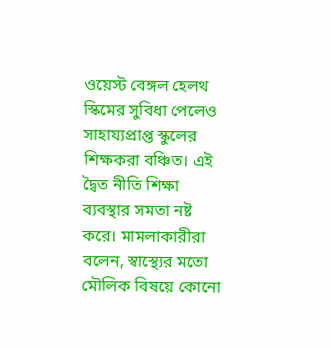ওয়েস্ট বেঙ্গল হেলথ স্কিমের সুবিধা পেলেও সাহায্যপ্রাপ্ত স্কুলের শিক্ষকরা বঞ্চিত। এই দ্বৈত নীতি শিক্ষা ব্যবস্থার সমতা নষ্ট করে। মামলাকারীরা বলেন, স্বাস্থ্যের মতো মৌলিক বিষয়ে কোনো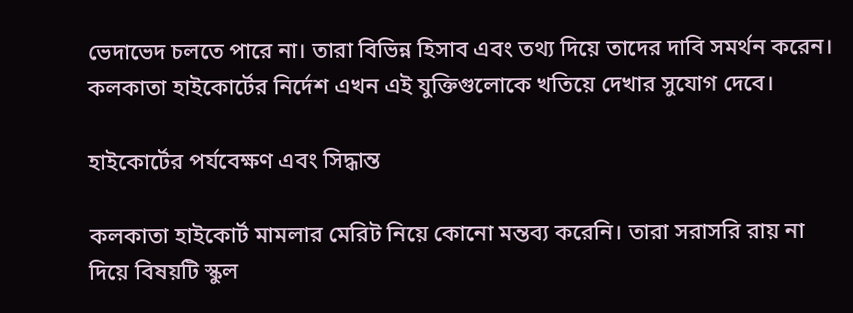ভেদাভেদ চলতে পারে না। তারা বিভিন্ন হিসাব এবং তথ্য দিয়ে তাদের দাবি সমর্থন করেন। কলকাতা হাইকোর্টের নির্দেশ এখন এই যুক্তিগুলোকে খতিয়ে দেখার সুযোগ দেবে।

হাইকোর্টের পর্যবেক্ষণ এবং সিদ্ধান্ত

কলকাতা হাইকোর্ট মামলার মেরিট নিয়ে কোনো মন্তব্য করেনি। তারা সরাসরি রায় না দিয়ে বিষয়টি স্কুল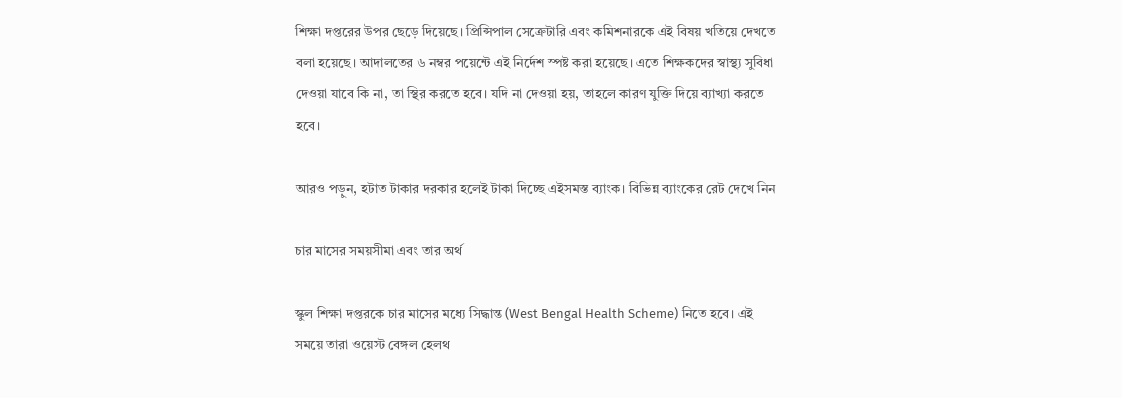শিক্ষা দপ্তরের উপর ছেড়ে দিয়েছে। প্রিন্সিপাল সেক্রেটারি এবং কমিশনারকে এই বিষয় খতিয়ে দেখতে বলা হয়েছে। আদালতের ৬ নম্বর পয়েন্টে এই নির্দেশ স্পষ্ট করা হয়েছে। এতে শিক্ষকদের স্বাস্থ্য সুবিধা দেওয়া যাবে কি না, তা স্থির করতে হবে। যদি না দেওয়া হয়, তাহলে কারণ যুক্তি দিয়ে ব্যাখ্যা করতে হবে।

আরও পড়ুন, হটাত টাকার দরকার হলেই টাকা দিচ্ছে এইসমস্ত ব্যাংক। বিভিন্ন ব্যাংকের রেট দেখে নিন

চার মাসের সময়সীমা এবং তার অর্থ

স্কুল শিক্ষা দপ্তরকে চার মাসের মধ্যে সিদ্ধান্ত (West Bengal Health Scheme) নিতে হবে। এই সময়ে তারা ওয়েস্ট বেঙ্গল হেলথ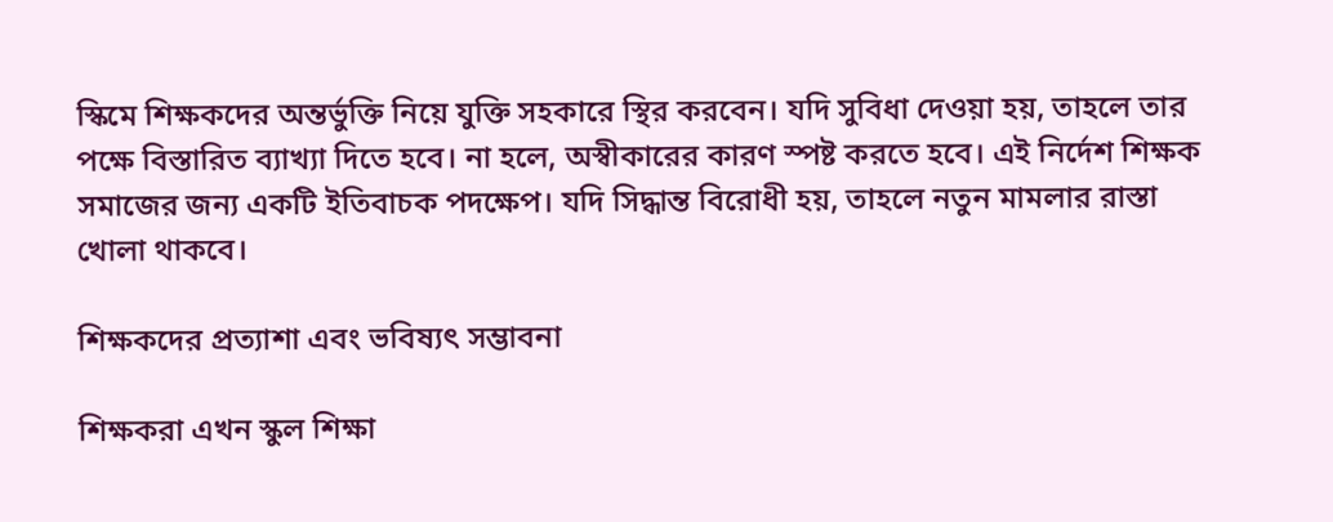স্কিমে শিক্ষকদের অন্তর্ভুক্তি নিয়ে যুক্তি সহকারে স্থির করবেন। যদি সুবিধা দেওয়া হয়, তাহলে তার পক্ষে বিস্তারিত ব্যাখ্যা দিতে হবে। না হলে, অস্বীকারের কারণ স্পষ্ট করতে হবে। এই নির্দেশ শিক্ষক সমাজের জন্য একটি ইতিবাচক পদক্ষেপ। যদি সিদ্ধান্ত বিরোধী হয়, তাহলে নতুন মামলার রাস্তা খোলা থাকবে।

শিক্ষকদের প্রত্যাশা এবং ভবিষ্যৎ সম্ভাবনা

শিক্ষকরা এখন স্কুল শিক্ষা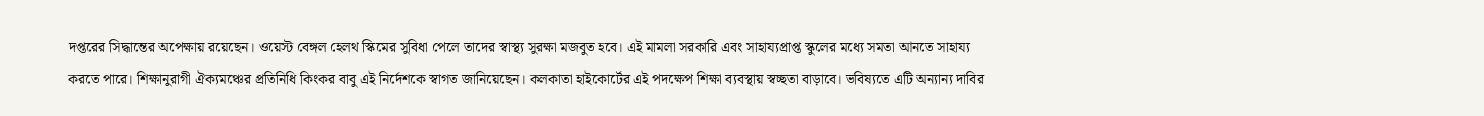দপ্তরের সিদ্ধান্তের অপেক্ষায় রয়েছেন। ওয়েস্ট বেঙ্গল হেলথ স্কিমের সুবিধা পেলে তাদের স্বাস্থ্য সুরক্ষা মজবুত হবে। এই মামলা সরকারি এবং সাহায্যপ্রাপ্ত স্কুলের মধ্যে সমতা আনতে সাহায্য করতে পারে। শিক্ষানুরাগী ঐক্যমঞ্চের প্রতিনিধি কিংকর বাবু এই নির্দেশকে স্বাগত জানিয়েছেন। কলকাতা হাইকোর্টের এই পদক্ষেপ শিক্ষা ব্যবস্থায় স্বচ্ছতা বাড়াবে। ভবিষ্যতে এটি অন্যান্য দাবির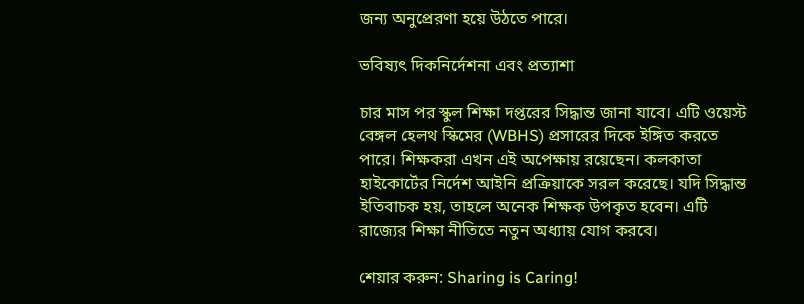জন্য অনুপ্রেরণা হয়ে উঠতে পারে।

ভবিষ্যৎ দিকনির্দেশনা এবং প্রত্যাশা

চার মাস পর স্কুল শিক্ষা দপ্তরের সিদ্ধান্ত জানা যাবে। এটি ওয়েস্ট বেঙ্গল হেলথ স্কিমের (WBHS) প্রসারের দিকে ইঙ্গিত করতে পারে। শিক্ষকরা এখন এই অপেক্ষায় রয়েছেন। কলকাতা হাইকোর্টের নির্দেশ আইনি প্রক্রিয়াকে সরল করেছে। যদি সিদ্ধান্ত ইতিবাচক হয়, তাহলে অনেক শিক্ষক উপকৃত হবেন। এটি রাজ্যের শিক্ষা নীতিতে নতুন অধ্যায় যোগ করবে।

শেয়ার করুন: Sharing is Caring!